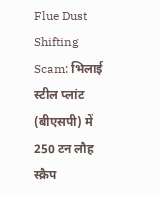Flue Dust Shifting Scam: भिलाई स्टील प्लांट (बीएसपी) में 250 टन लौह स्क्रैप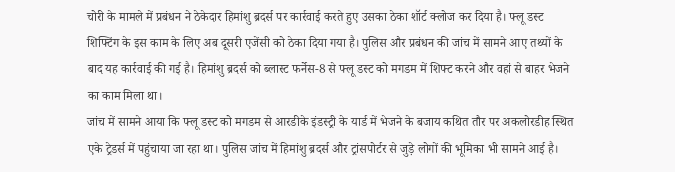चोरी के मामले में प्रबंधन ने ठेकेदार हिमांशु ब्रदर्स पर कार्रवाई करते हुए उसका ठेका शॉर्ट क्लोज कर दिया है। फ्लू डस्ट शिफ्टिंग के इस काम के लिए अब दूसरी एजेंसी को ठेका दिया गया है। पुलिस और प्रबंधन की जांच में सामने आए तथ्यों के बाद यह कार्रवाई की गई है। हिमांशु ब्रदर्स को ब्लास्ट फर्नेस-8 से फ्लू डस्ट को मगडम में शिफ्ट करने और वहां से बाहर भेजने का काम मिला था।
जांच में सामने आया कि फ्लू डस्ट को मगडम से आरडीके इंडस्ट्री के यार्ड में भेजने के बजाय कथित तौर पर अकलोरडीह स्थित एके ट्रेडर्स में पहुंचाया जा रहा था। पुलिस जांच में हिमांशु ब्रदर्स और ट्रांसपोर्टर से जुड़े लोगों की भूमिका भी सामने आई है।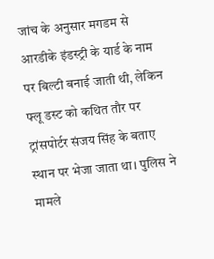जांच के अनुसार मगडम से आरडीके इंडस्ट्री के यार्ड के नाम पर बिल्टी बनाई जाती थी, लेकिन फ्लू डस्ट को कथित तौर पर ट्रांसपोर्टर संजय सिंह के बताए स्थान पर भेजा जाता था। पुलिस ने मामले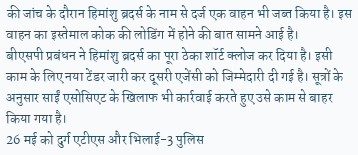की जांच के दौरान हिमांशु ब्रदर्स के नाम से दर्ज एक वाहन भी जब्त किया है। इस वाहन का इस्तेमाल कोक की लोडिंग में होने की बात सामने आई है।
बीएसपी प्रबंधन ने हिमांशु ब्रदर्स का पूरा ठेका शॉर्ट क्लोज कर दिया है। इसी काम के लिए नया टेंडर जारी कर दूसरी एजेंसी को जिम्मेदारी दी गई है। सूत्रों के अनुसार साईं एसोसिएट के खिलाफ भी कार्रवाई करते हुए उसे काम से बाहर किया गया है।
26 मई को दुर्ग एटीएस और भिलाई-3 पुलिस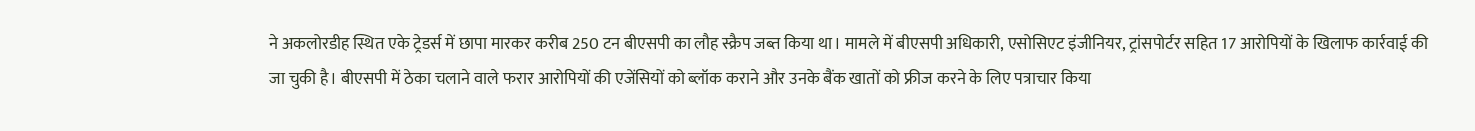ने अकलोरडीह स्थित एके ट्रेडर्स में छापा मारकर करीब 250 टन बीएसपी का लौह स्क्रैप जब्त किया था। मामले में बीएसपी अधिकारी, एसोसिएट इंजीनियर, ट्रांसपोर्टर सहित 17 आरोपियों के खिलाफ कार्रवाई की जा चुकी है। बीएसपी में ठेका चलाने वाले फरार आरोपियों की एजेंसियों को ब्लॉक कराने और उनके बैंक खातों को फ्रीज करने के लिए पत्राचार किया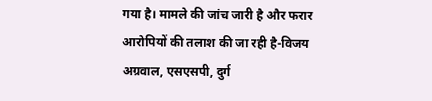गया है। मामले की जांच जारी है और फरार आरोपियों की तलाश की जा रही है-विजय अग्रवाल, एसएसपी, दुर्ग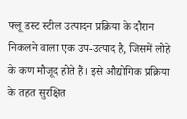फ्लू डस्ट स्टील उत्पादन प्रक्रिया के दौरान निकलने वाला एक उप-उत्पाद है, जिसमें लोहे के कण मौजूद होते हैं। इसे औद्योगिक प्रक्रिया के तहत सुरक्षित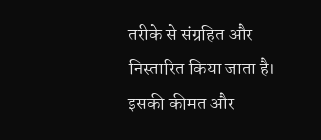तरीके से संग्रहित और निस्तारित किया जाता है। इसकी कीमत और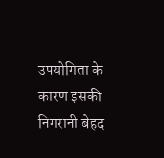उपयोगिता के कारण इसकी निगरानी बेहद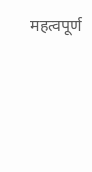महत्वपूर्ण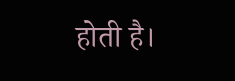होती है।